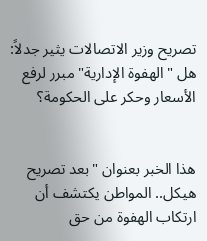تصريح وزير الاتصالات يثير جدلاً: هل "الهفوة الإدارية" مبرر لرفع الأسعار وحكر على الحكومة؟


هذا الخبر بعنوان "بعد تصريح هيكل.. المواطن يكتشف أن ارتكاب الهفوة من حق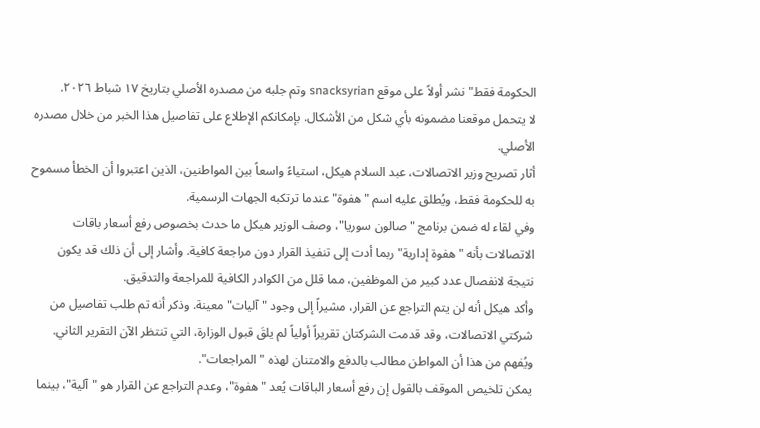الحكومة فقط" نشر أولاً على موقع snacksyrian وتم جلبه من مصدره الأصلي بتاريخ ١٧ شباط ٢٠٢٦.
لا يتحمل موقعنا مضمونه بأي شكل من الأشكال. بإمكانكم الإطلاع على تفاصيل هذا الخبر من خلال مصدره الأصلي.
أثار تصريح وزير الاتصالات، عبد السلام هيكل، استياءً واسعاً بين المواطنين، الذين اعتبروا أن الخطأ مسموح به للحكومة فقط، ويُطلق عليه اسم "هفوة" عندما ترتكبه الجهات الرسمية.
وفي لقاء له ضمن برنامج "صالون سوريا"، وصف الوزير هيكل ما حدث بخصوص رفع أسعار باقات الاتصالات بأنه "هفوة إدارية" ربما أدت إلى تنفيذ القرار دون مراجعة كافية. وأشار إلى أن ذلك قد يكون نتيجة لانفصال عدد كبير من الموظفين، مما قلل من الكوادر الكافية للمراجعة والتدقيق.
وأكد هيكل أنه لن يتم التراجع عن القرار، مشيراً إلى وجود "آليات" معينة. وذكر أنه تم طلب تفاصيل من شركتي الاتصالات، وقد قدمت الشركتان تقريراً أولياً لم يلقَ قبول الوزارة، التي تنتظر الآن التقرير الثاني. ويُفهم من هذا أن المواطن مطالب بالدفع والامتنان لهذه "المراجعات".
يمكن تلخيص الموقف بالقول إن رفع أسعار الباقات يُعد "هفوة"، وعدم التراجع عن القرار هو "آلية"، بينما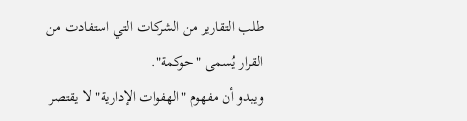طلب التقارير من الشركات التي استفادت من القرار يُسمى "حوكمة".
ويبدو أن مفهوم "الهفوات الإدارية" لا يقتصر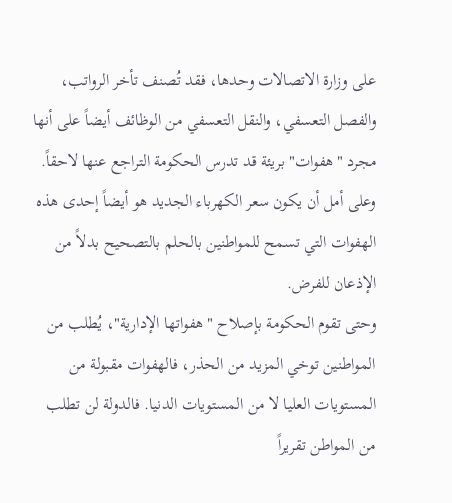على وزارة الاتصالات وحدها، فقد تُصنف تأخر الرواتب، والفصل التعسفي، والنقل التعسفي من الوظائف أيضاً على أنها مجرد "هفوات" بريئة قد تدرس الحكومة التراجع عنها لاحقاً.
وعلى أمل أن يكون سعر الكهرباء الجديد هو أيضاً إحدى هذه الهفوات التي تسمح للمواطنين بالحلم بالتصحيح بدلاً من الإذعان للفرض.
وحتى تقوم الحكومة بإصلاح "هفواتها الإدارية"، يُطلب من المواطنين توخي المزيد من الحذر، فالهفوات مقبولة من المستويات العليا لا من المستويات الدنيا. فالدولة لن تطلب من المواطن تقريراً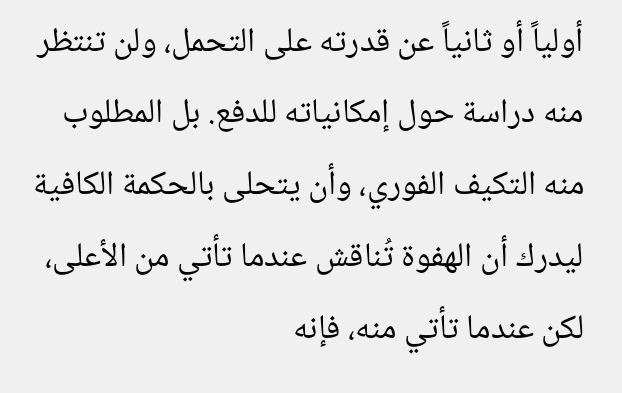أولياً أو ثانياً عن قدرته على التحمل، ولن تنتظر منه دراسة حول إمكانياته للدفع. بل المطلوب منه التكيف الفوري، وأن يتحلى بالحكمة الكافية ليدرك أن الهفوة تُناقش عندما تأتي من الأعلى، لكن عندما تأتي منه، فإنه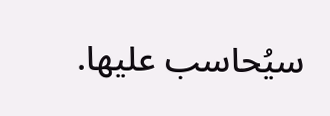سيُحاسب عليها.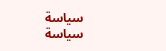سياسة
سياسة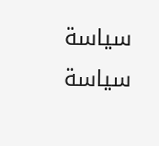سياسة
سياسة